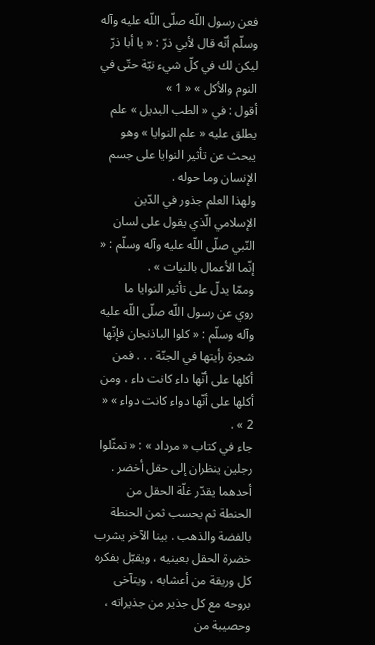فعن رسول اللّه صلّى اللّه عليه وآله وسلّم أنّه قال لأبي ذرّ : « يا أبا ذرّ ليكن لك في كلّ شيء نيّة حتّى في النوم والأكل » « 1 »
أقول : في « الطب البديل » علم يطلق عليه « علم النوايا » وهو يبحث عن تأثير النوايا على جسم الإنسان وما حوله .
ولهذا العلم جذور في الدّين الإسلامي الّذي يقول على لسان
النّبي صلّى اللّه عليه وآله وسلّم : « إنّما الأعمال بالنيات » .
وممّا يدلّ على تأثير النوايا ما
روي عن رسول اللّه صلّى اللّه عليه وآله وسلّم : « كلوا الباذنجان فإنّها شجرة رأيتها في الجنّة . . . فمن أكلها على أنّها داء كانت داء ، ومن أكلها على أنّها دواء كانت دواء » « 2 » .
جاء في كتاب « مرداد » : « تمثّلوا رجلين ينظران إلى حقل أخضر .
أحدهما يقدّر غلّة الحقل من الحنطة ثم يحسب ثمن الحنطة بالفضة والذهب . بينا الآخر يشرب خضرة الحقل بعينيه ، ويقبّل بفكره كل وريقة من أعشابه ، ويتآخى بروحه مع كل جذير من جذيراته ، وحصيبة من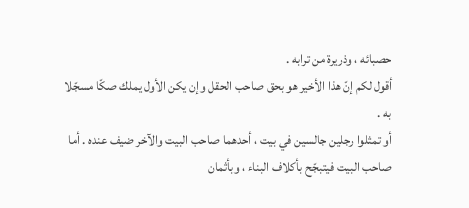حصبائه ، وذريرة من ترابه .
أقول لكم إنّ هذا الأخير هو بحق صاحب الحقل وإن يكن الأول يملك صكّا مسجّلا به .
أو تمثلوا رجلين جالسين في بيت ، أحدهما صاحب البيت والآخر ضيف عنده . أما صاحب البيت فيتبجّح بأكلاف البناء ، وبأثمان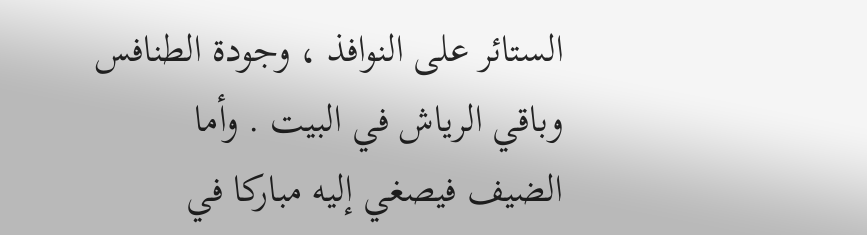الستائر على النوافذ ، وجودة الطنافس وباقي الرياش في البيت . وأما الضيف فيصغي إليه مباركا في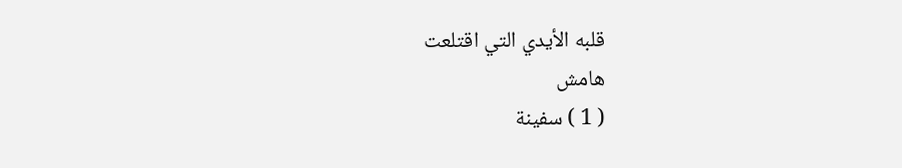قلبه الأيدي التي اقتلعت
هامش
( 1 ) سفينة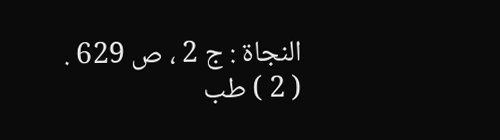النجاة : ج 2 ، ص 629 .
( 2 ) طب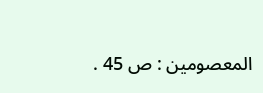المعصومين : ص 45 .